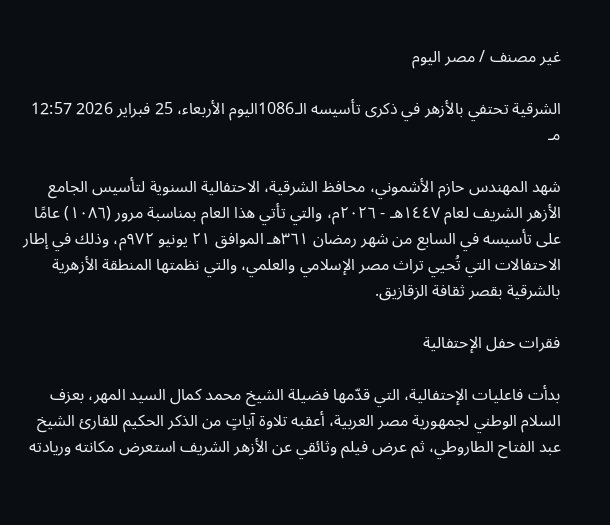غير مصنف / مصر اليوم

الشرقية تحتفي بالأزهر في ذكرى تأسيسه الـ1086اليوم الأربعاء، 25 فبراير 2026 12:57 مـ

شهد المهندس حازم الأشموني، محافظ الشرقية، الاحتفالية السنوية لتأسيس الجامع الأزهر الشريف لعام ١٤٤٧هـ - ٢٠٢٦م، والتي تأتي هذا العام بمناسبة مرور (١٠٨٦) عامًا على تأسيسه في السابع من شهر رمضان ٣٦١هـ الموافق ٢١ يونيو ٩٧٢م، وذلك في إطار الاحتفالات التي تُحيي تراث مصر الإسلامي والعلمي، والتي نظمتها المنطقة الأزهرية بالشرقية بقصر ثقافة الزقازيق.

فقرات حفل الإحتفالية

بدأت فاعليات الإحتفالية، التي قدّمها فضيلة الشيخ محمد كمال السيد المهر، بعزف السلام الوطني لجمهورية مصر العربية، أعقبه تلاوة آياتٍ من الذكر الحكيم للقارئ الشيخ عبد الفتاح الطاروطي، ثم عرض فيلم وثائقي عن الأزهر الشريف استعرض مكانته وريادته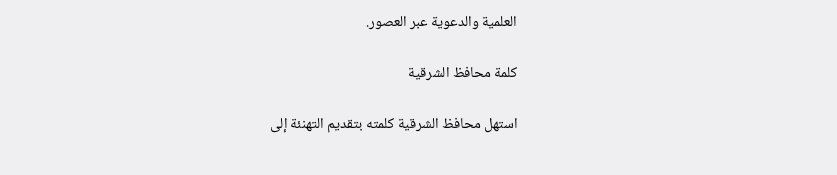العلمية والدعوية عبر العصور.

كلمة محافظ الشرقية

استهل محافظ الشرقية كلمته بتقديم التهنئة إلى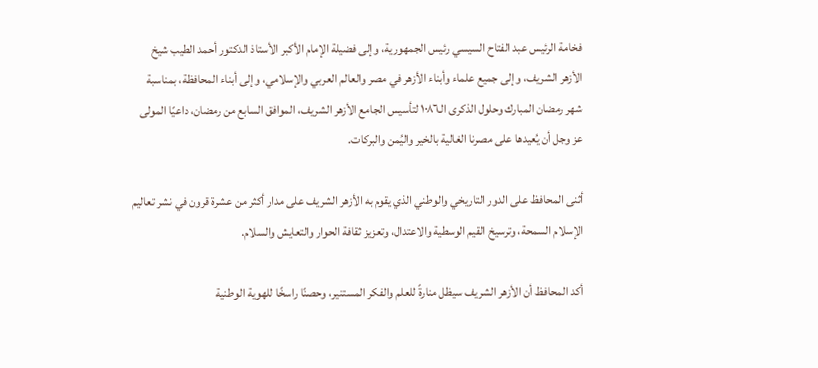فخامة الرئيس عبد الفتاح السيسي رئيس الجمهورية، وإلى فضيلة الإمام الأكبر الأستاذ الدكتور أحمد الطيب شيخ الأزهر الشريف، وإلى جميع علماء وأبناء الأزهر في مصر والعالم العربي والإسلامي، وإلى أبناء المحافظة، بمناسبة شهر رمضان المبارك وحلول الذكرى الـ١٠٨٦ لتأسيس الجامع الأزهر الشريف، الموافق السابع من رمضان، داعيًا المولى عز وجل أن يُعيدها على مصرنا الغالية بالخير واليُمن والبركات.

أثنى المحافظ على الدور التاريخي والوطني الذي يقوم به الأزهر الشريف على مدار أكثر من عشرة قرون في نشر تعاليم الإسلام السمحة، وترسيخ القيم الوسطية والاعتدال، وتعزيز ثقافة الحوار والتعايش والسلام.

أكد المحافظ أن الأزهر الشريف سيظل منارةً للعلم والفكر المستنير، وحصنًا راسخًا للهوية الوطنية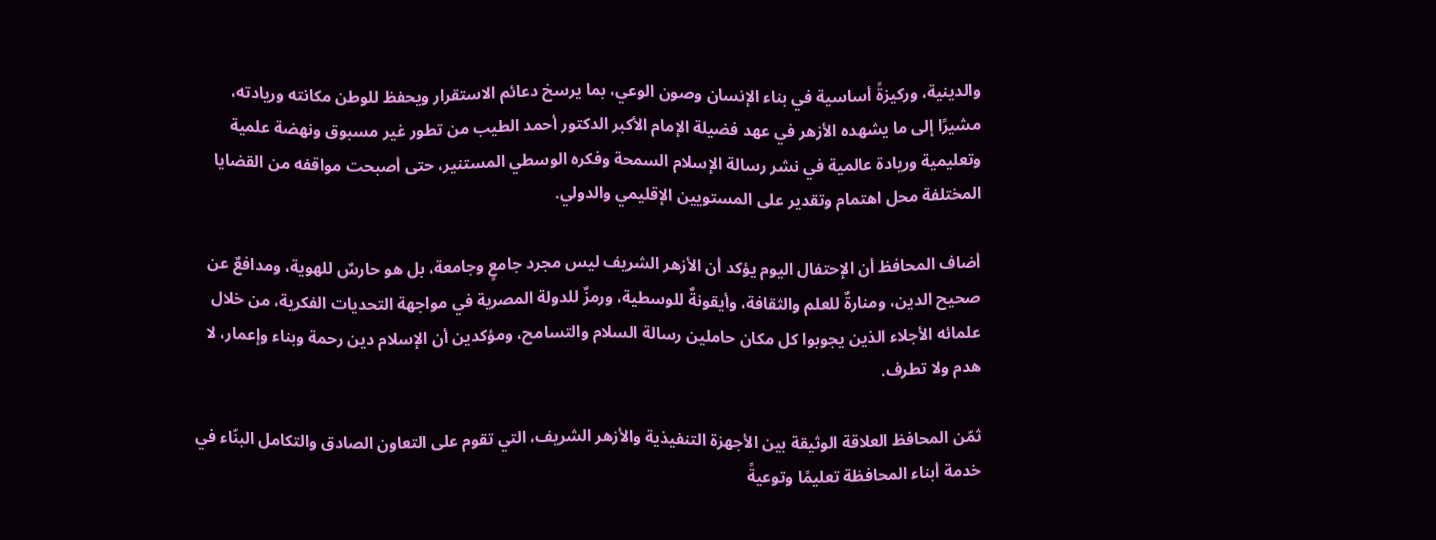والدينية، وركيزةً أساسية في بناء الإنسان وصون الوعي، بما يرسخ دعائم الاستقرار ويحفظ للوطن مكانته وريادته، مشيرًا إلى ما يشهده الأزهر في عهد فضيلة الإمام الأكبر الدكتور أحمد الطيب من تطور غير مسبوق ونهضة علمية وتعليمية وريادة عالمية في نشر رسالة الإسلام السمحة وفكره الوسطي المستنير، حتى أصبحت مواقفه من القضايا المختلفة محل اهتمام وتقدير على المستويين الإقليمي والدولي.

أضاف المحافظ أن الإحتفال اليوم يؤكد أن الأزهر الشريف ليس مجرد جامعٍ وجامعة، بل هو حارسٌ للهوية، ومدافعٌ عن صحيح الدين، ومنارةٌ للعلم والثقافة، وأيقونةٌ للوسطية، ورمزٌ للدولة المصرية في مواجهة التحديات الفكرية، من خلال علمائه الأجلاء الذين يجوبوا كل مكان حاملين رسالة السلام والتسامح، ومؤكدين أن الإسلام دين رحمة وبناء وإعمار، لا هدم ولا تطرف.

ثمّن المحافظ العلاقة الوثيقة بين الأجهزة التنفيذية والأزهر الشريف، التي تقوم على التعاون الصادق والتكامل البنّاء في خدمة أبناء المحافظة تعليمًا وتوعيةً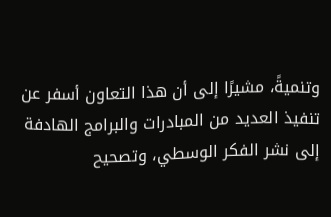وتنميةً، مشيرًا إلى أن هذا التعاون أسفر عن تنفيذ العديد من المبادرات والبرامج الهادفة إلى نشر الفكر الوسطي، وتصحيح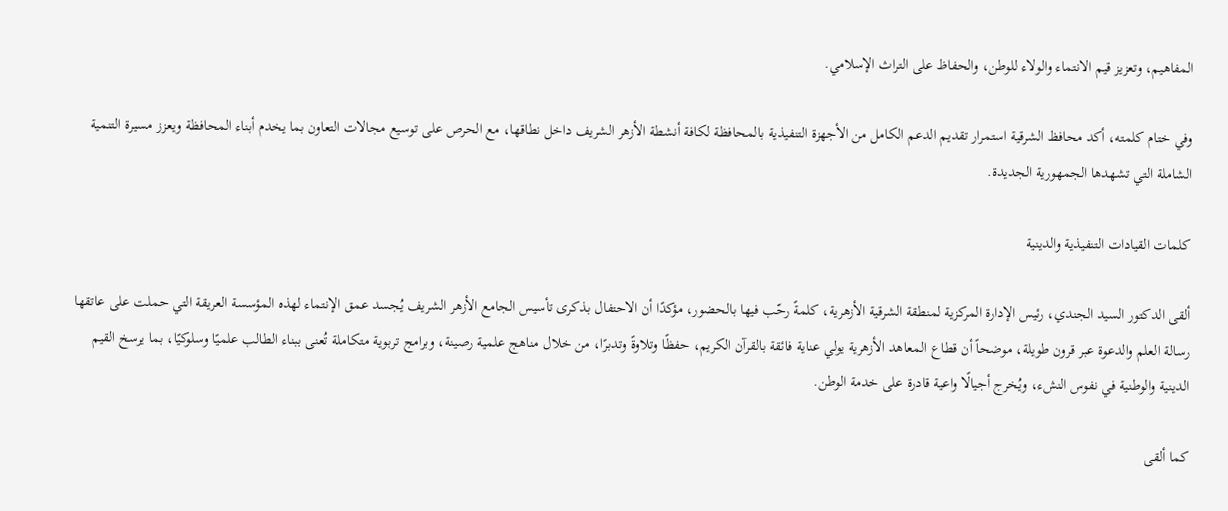المفاهيم، وتعزيز قيم الانتماء والولاء للوطن، والحفاظ على التراث الإسلامي.

وفي ختام كلمته، أكد محافظ الشرقية استمرار تقديم الدعم الكامل من الأجهزة التنفيذية بالمحافظة لكافة أنشطة الأزهر الشريف داخل نطاقها، مع الحرص على توسيع مجالات التعاون بما يخدم أبناء المحافظة ويعزز مسيرة التنمية الشاملة التي تشهدها الجمهورية الجديدة.

كلمات القيادات التنفيذية والدينية

ألقى الدكتور السيد الجندي، رئيس الإدارة المركزية لمنطقة الشرقية الأزهرية، كلمةً رحّب فيها بالحضور، مؤكدًا أن الاحتفال بذكرى تأسيس الجامع الأزهر الشريف يُجسد عمق الإنتماء لهذه المؤسسة العريقة التي حملت على عاتقها رسالة العلم والدعوة عبر قرون طويلة، موضحاً أن قطاع المعاهد الأزهرية يولي عناية فائقة بالقرآن الكريم، حفظًا وتلاوةً وتدبرًا، من خلال مناهج علمية رصينة، وبرامج تربوية متكاملة تُعنى ببناء الطالب علميًا وسلوكيًا، بما يرسخ القيم الدينية والوطنية في نفوس النشء، ويُخرج أجيالًا واعية قادرة على خدمة الوطن.

كما ألقى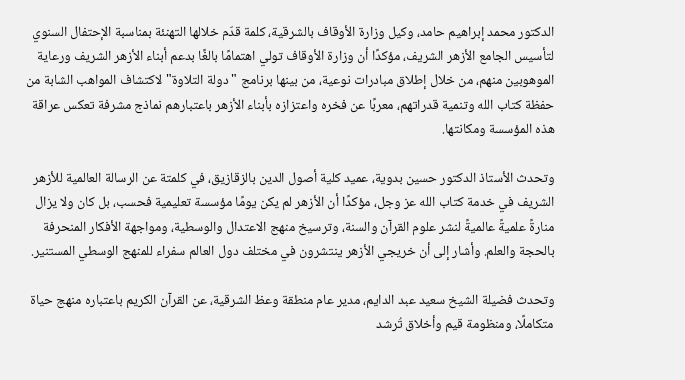الدكتور محمد إبراهيم حامد، وكيل وزارة الأوقاف بالشرقية، كلمة قدّم خلالها التهنئة بمناسبة الإحتفال السنوي لتأسيس الجامع الأزهر الشريف، مؤكدًا أن وزارة الأوقاف تولي اهتمامًا بالغًا بدعم أبناء الأزهر الشريف ورعاية الموهوبين منهم، من خلال إطلاق مبادرات نوعية، من بينها برنامج "دولة التلاوة" لاكتشاف المواهب الشابة من حفظة كتاب الله وتنمية قدراتهم، معربًا عن فخره واعتزازه بأبناء الأزهر باعتبارهم نماذج مشرفة تعكس عراقة هذه المؤسسة ومكانتها.

وتحدث الأستاذ الدكتور حسين بدوية، عميد كلية أصول الدين بالزقازيق، في كلمتة عن الرسالة العالمية للأزهر الشريف في خدمة كتاب الله عز وجل، مؤكدًا أن الأزهر لم يكن يومًا مؤسسة تعليمية فحسب، بل كان ولا يزال منارةً علميةً عالميةً لنشر علوم القرآن والسنة، وترسيخ منهج الاعتدال والوسطية، ومواجهة الأفكار المنحرفة بالحجة والعلم. وأشار إلى أن خريجي الأزهر ينتشرون في مختلف دول العالم سفراء للمنهج الوسطي المستنير.

وتحدث فضيلة الشيخ سعيد عبد الدايم، مدير عام منطقة وعظ الشرقية، عن القرآن الكريم باعتباره منهج حياة متكاملًا، ومنظومة قيم وأخلاق تُرشد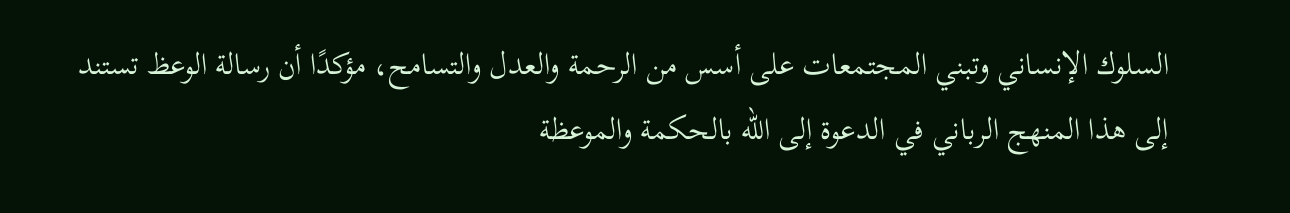السلوك الإنساني وتبني المجتمعات على أسس من الرحمة والعدل والتسامح، مؤكدًا أن رسالة الوعظ تستند إلى هذا المنهج الرباني في الدعوة إلى الله بالحكمة والموعظة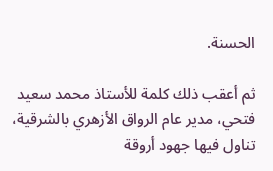الحسنة.

ثم أعقب ذلك كلمة للأستاذ محمد سعيد فتحي، مدير عام الرواق الأزهري بالشرقية، تناول فيها جهود أروقة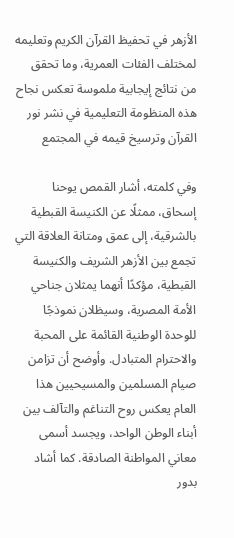الأزهر في تحفيظ القرآن الكريم وتعليمه لمختلف الفئات العمرية، وما تحقق من نتائج إيجابية ملموسة تعكس نجاح هذه المنظومة التعليمية في نشر نور القرآن وترسيخ قيمه في المجتمع

وفي كلمته، أشار القمص يوحنا إسحاق، ممثلًا عن الكنيسة القبطية بالشرقية، إلى عمق ومتانة العلاقة التي تجمع بين الأزهر الشريف والكنيسة القبطية، مؤكدًا أنهما يمثلان جناحي الأمة المصرية، وسيظلان نموذجًا للوحدة الوطنية القائمة على المحبة والاحترام المتبادل. وأوضح أن تزامن صيام المسلمين والمسيحيين هذا العام يعكس روح التناغم والتآلف بين أبناء الوطن الواحد، ويجسد أسمى معاني المواطنة الصادقة. كما أشاد بدور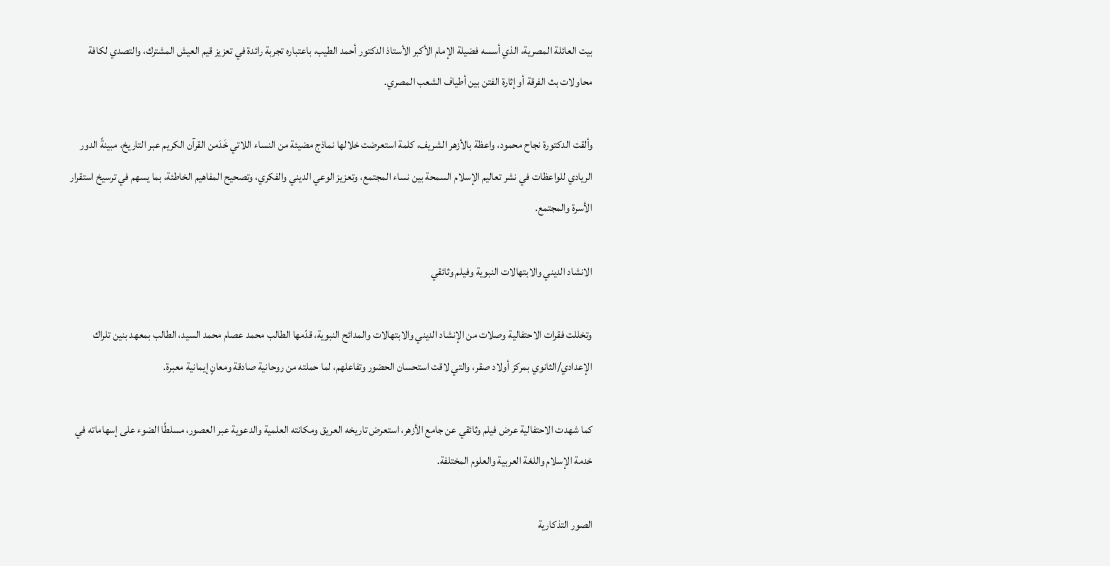بيت العائلة المصرية، الذي أسسه فضيلة الإمام الأكبر الأستاذ الدكتور أحمد الطيب، باعتباره تجربة رائدة في تعزيز قيم العيش المشترك، والتصدي لكافة محاولات بث الفرقة أو إثارة الفتن بين أطياف الشعب المصري.

وألقت الدكتورة نجاح محمود، واعظة بالأزهر الشريف، كلمة استعرضت خلالها نماذج مضيئة من النساء اللاتي خَدَمن القرآن الكريم عبر التاريخ، مبينةً الدور الريادي للواعظات في نشر تعاليم الإسلام السمحة بين نساء المجتمع، وتعزيز الوعي الديني والفكري، وتصحيح المفاهيم الخاطئة، بما يسهم في ترسيخ استقرار الأسرة والمجتمع.

الانشاد الديني والابتهالات النبوية وفيلم وثائقي

وتخللت فقرات الاحتفالية وصلات من الإنشاد الديني والابتهالات والمدائح النبوية، قدّمها الطالب محمد عصام محمد السيد، الطالب بمعهد بنين تلراك الإعدادي/الثانوي بمركز أولاد صقر، والتي لاقت استحسان الحضور وتفاعلهم، لما حملته من روحانية صادقة ومعانٍ إيمانية معبرة.

كما شهدت الاحتفالية عرض فيلم وثائقي عن جامع الأزهر، استعرض تاريخه العريق ومكانته العلمية والدعوية عبر العصور، مسلطًا الضوء على إسهاماته في خدمة الإسلام واللغة العربية والعلوم المختلفة.

الصور التذكارية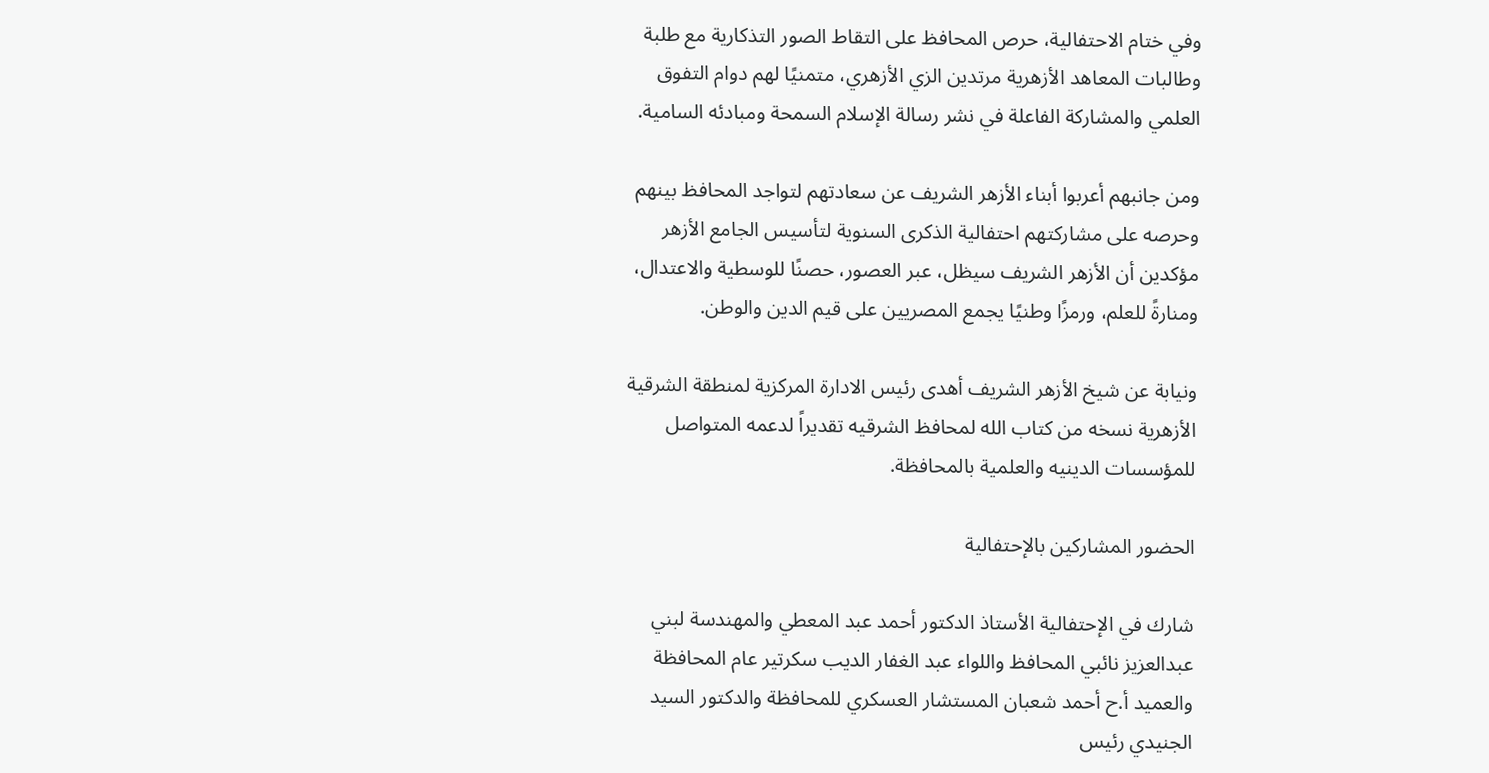وفي ختام الاحتفالية، حرص المحافظ على التقاط الصور التذكارية مع طلبة وطالبات المعاهد الأزهرية مرتدين الزي الأزهري، متمنيًا لهم دوام التفوق العلمي والمشاركة الفاعلة في نشر رسالة الإسلام السمحة ومبادئه السامية.

ومن جانبهم أعربوا أبناء الأزهر الشريف عن سعادتهم لتواجد المحافظ بينهم وحرصه على مشاركتهم احتفالية الذكرى السنوية لتأسيس الجامع الأزهر مؤكدين أن الأزهر الشريف سيظل، عبر العصور، حصنًا للوسطية والاعتدال، ومنارةً للعلم، ورمزًا وطنيًا يجمع المصريين على قيم الدين والوطن.

ونيابة عن شيخ الأزهر الشريف أهدى رئيس الادارة المركزية لمنطقة الشرقية الأزهرية نسخه من كتاب الله لمحافظ الشرقيه تقديراً لدعمه المتواصل للمؤسسات الدينيه والعلمية بالمحافظة.

الحضور المشاركين بالإحتفالية

شارك في الإحتفالية الأستاذ الدكتور أحمد عبد المعطي والمهندسة لبني عبدالعزيز نائبي المحافظ واللواء عبد الغفار الديب سكرتير عام المحافظة والعميد أ.ح أحمد شعبان المستشار العسكري للمحافظة والدكتور السيد الجنيدي رئيس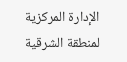الإدارة المركزية لمنطقة الشرقية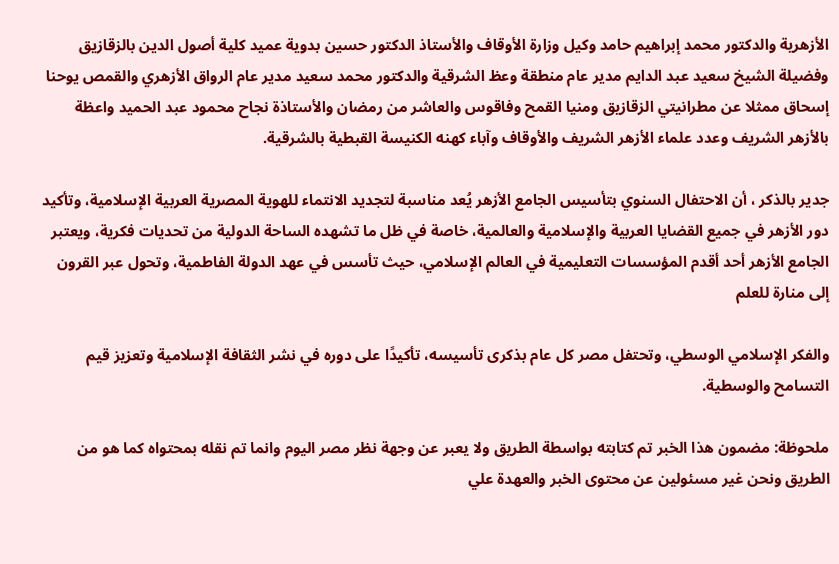الأزهرية والدكتور محمد إبراهيم حامد وكيل وزارة الأوقاف والأستاذ الدكتور حسين بدوية عميد كلية أصول الدين بالزقازيق وفضيلة الشيخ سعيد عبد الدايم مدير عام منطقة وعظ الشرقية والدكتور محمد سعيد مدير عام الرواق الأزهري والقمص يوحنا إسحاق ممثلا عن مطرانيتي الزقازيق ومنيا القمح وفاقوس والعاشر من رمضان والأستاذة نجاح محمود عبد الحميد واعظة بالأزهر الشريف وعدد علماء الأزهر الشريف والأوقاف وآباء كهنه الكنيسة القبطية بالشرقية.

جدير بالذكر ، أن الاحتفال السنوي بتأسيس الجامع الأزهر يُعد مناسبة لتجديد الانتماء للهوية المصرية العربية الإسلامية، وتأكيد دور الأزهر في جميع القضايا العربية والإسلامية والعالمية، خاصة في ظل ما تشهده الساحة الدولية من تحديات فكرية، ويعتبر الجامع الأزهر أحد أقدم المؤسسات التعليمية في العالم الإسلامي، حيث تأسس في عهد الدولة الفاطمية، وتحول عبر القرون إلى منارة للعلم

والفكر الإسلامي الوسطي، وتحتفل مصر كل عام بذكرى تأسيسه، تأكيدًا على دوره في نشر الثقافة الإسلامية وتعزيز قيم التسامح والوسطية.

ملحوظة: مضمون هذا الخبر تم كتابته بواسطة الطريق ولا يعبر عن وجهة نظر مصر اليوم وانما تم نقله بمحتواه كما هو من الطريق ونحن غير مسئولين عن محتوى الخبر والعهدة علي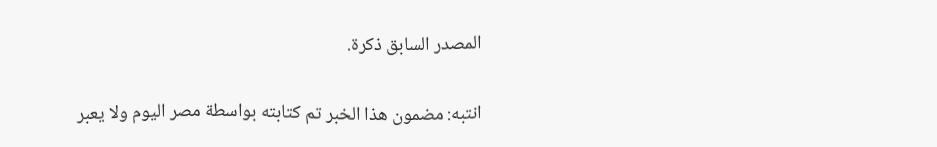المصدر السابق ذكرة.

انتبه: مضمون هذا الخبر تم كتابته بواسطة مصر اليوم ولا يعبر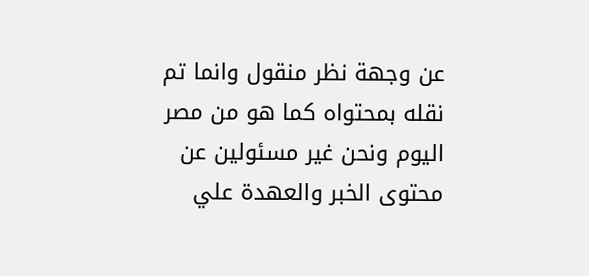عن وجهة نظر منقول وانما تم نقله بمحتواه كما هو من مصر اليوم ونحن غير مسئولين عن محتوى الخبر والعهدة علي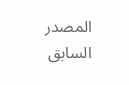المصدر السابق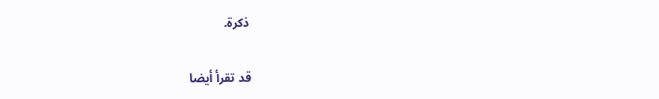ذكرة.

قد تقرأ أيضا